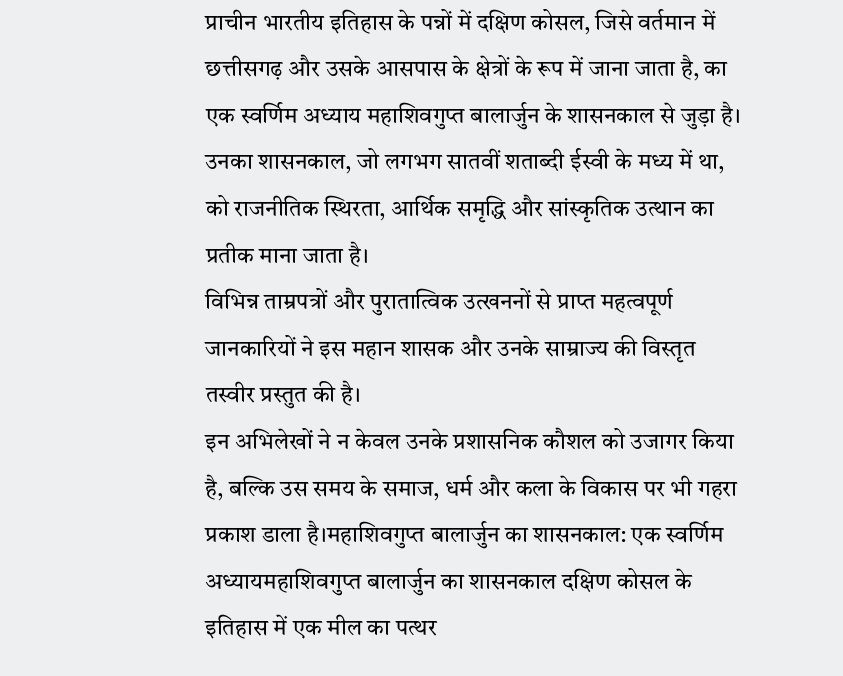प्राचीन भारतीय इतिहास के पन्नों में दक्षिण कोसल, जिसे वर्तमान में छत्तीसगढ़ और उसके आसपास के क्षेत्रों के रूप में जाना जाता है, का एक स्वर्णिम अध्याय महाशिवगुप्त बालार्जुन के शासनकाल से जुड़ा है।
उनका शासनकाल, जो लगभग सातवीं शताब्दी ईस्वी के मध्य में था, को राजनीतिक स्थिरता, आर्थिक समृद्धि और सांस्कृतिक उत्थान का प्रतीक माना जाता है।
विभिन्न ताम्रपत्रों और पुरातात्विक उत्खननों से प्राप्त महत्वपूर्ण जानकारियों ने इस महान शासक और उनके साम्राज्य की विस्तृत तस्वीर प्रस्तुत की है।
इन अभिलेखों ने न केवल उनके प्रशासनिक कौशल को उजागर किया है, बल्कि उस समय के समाज, धर्म और कला के विकास पर भी गहरा प्रकाश डाला है।महाशिवगुप्त बालार्जुन का शासनकाल: एक स्वर्णिम अध्यायमहाशिवगुप्त बालार्जुन का शासनकाल दक्षिण कोसल के इतिहास में एक मील का पत्थर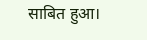साबित हुआ।